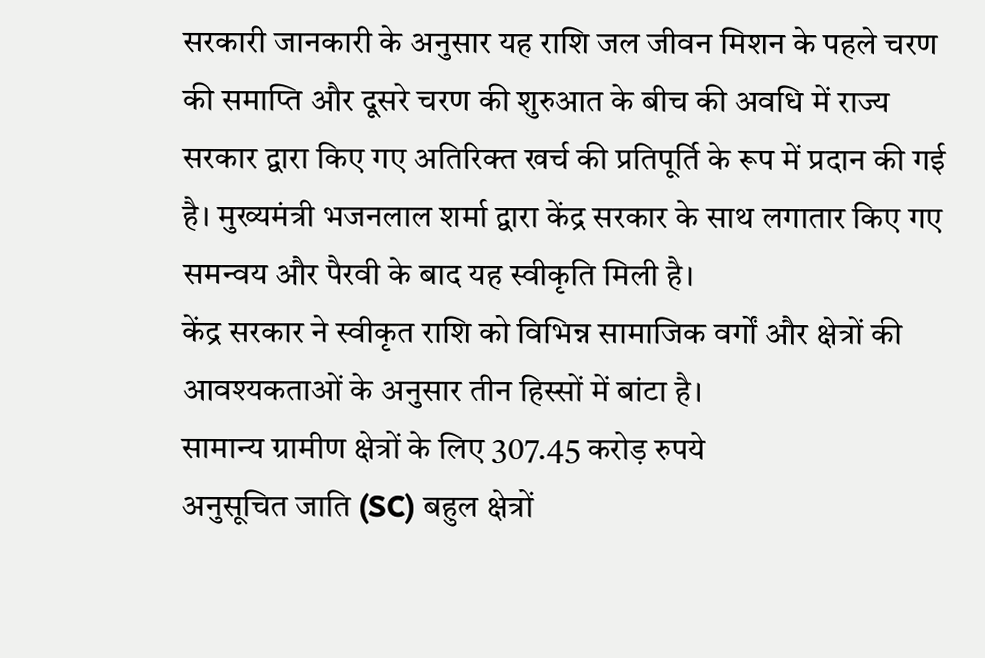सरकारी जानकारी के अनुसार यह राशि जल जीवन मिशन के पहले चरण की समाप्ति और दूसरे चरण की शुरुआत के बीच की अवधि में राज्य सरकार द्वारा किए गए अतिरिक्त खर्च की प्रतिपूर्ति के रूप में प्रदान की गई है। मुख्यमंत्री भजनलाल शर्मा द्वारा केंद्र सरकार के साथ लगातार किए गए समन्वय और पैरवी के बाद यह स्वीकृति मिली है।
केंद्र सरकार ने स्वीकृत राशि को विभिन्न सामाजिक वर्गों और क्षेत्रों की आवश्यकताओं के अनुसार तीन हिस्सों में बांटा है।
सामान्य ग्रामीण क्षेत्रों के लिए 307.45 करोड़ रुपये
अनुसूचित जाति (SC) बहुल क्षेत्रों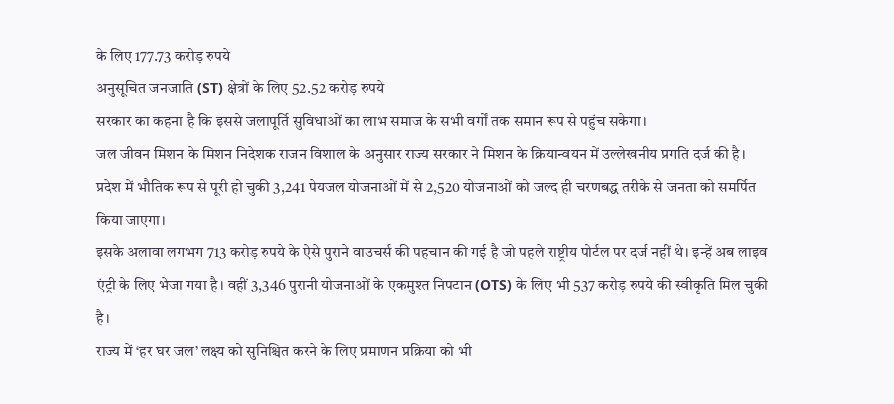के लिए 177.73 करोड़ रुपये
अनुसूचित जनजाति (ST) क्षेत्रों के लिए 52.52 करोड़ रुपये
सरकार का कहना है कि इससे जलापूर्ति सुविधाओं का लाभ समाज के सभी वर्गों तक समान रूप से पहुंच सकेगा।
जल जीवन मिशन के मिशन निदेशक राजन विशाल के अनुसार राज्य सरकार ने मिशन के क्रियान्वयन में उल्लेखनीय प्रगति दर्ज की है। प्रदेश में भौतिक रूप से पूरी हो चुकी 3,241 पेयजल योजनाओं में से 2,520 योजनाओं को जल्द ही चरणबद्ध तरीके से जनता को समर्पित किया जाएगा।
इसके अलावा लगभग 713 करोड़ रुपये के ऐसे पुराने वाउचर्स की पहचान की गई है जो पहले राष्ट्रीय पोर्टल पर दर्ज नहीं थे। इन्हें अब लाइव एंट्री के लिए भेजा गया है। वहीं 3,346 पुरानी योजनाओं के एकमुश्त निपटान (OTS) के लिए भी 537 करोड़ रुपये की स्वीकृति मिल चुकी है।
राज्य में ‘हर घर जल’ लक्ष्य को सुनिश्चित करने के लिए प्रमाणन प्रक्रिया को भी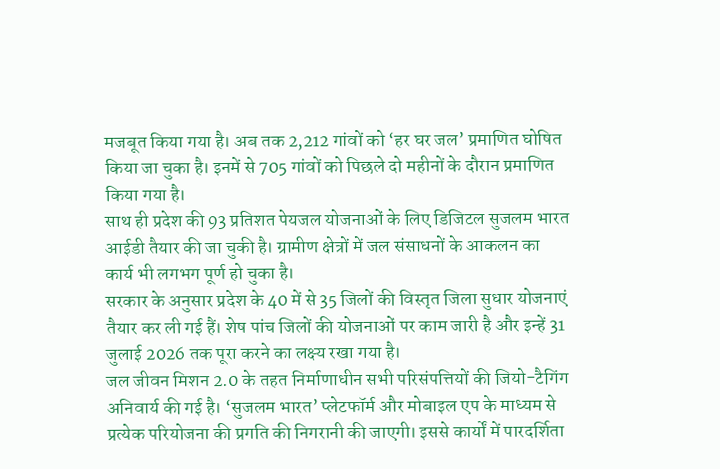मजबूत किया गया है। अब तक 2,212 गांवों को ‘हर घर जल’ प्रमाणित घोषित किया जा चुका है। इनमें से 705 गांवों को पिछले दो महीनों के दौरान प्रमाणित किया गया है।
साथ ही प्रदेश की 93 प्रतिशत पेयजल योजनाओं के लिए डिजिटल सुजलम भारत आईडी तैयार की जा चुकी है। ग्रामीण क्षेत्रों में जल संसाधनों के आकलन का कार्य भी लगभग पूर्ण हो चुका है।
सरकार के अनुसार प्रदेश के 40 में से 35 जिलों की विस्तृत जिला सुधार योजनाएं तैयार कर ली गई हैं। शेष पांच जिलों की योजनाओं पर काम जारी है और इन्हें 31 जुलाई 2026 तक पूरा करने का लक्ष्य रखा गया है।
जल जीवन मिशन 2.0 के तहत निर्माणाधीन सभी परिसंपत्तियों की जियो-टैगिंग अनिवार्य की गई है। ‘सुजलम भारत’ प्लेटफॉर्म और मोबाइल एप के माध्यम से प्रत्येक परियोजना की प्रगति की निगरानी की जाएगी। इससे कार्यों में पारदर्शिता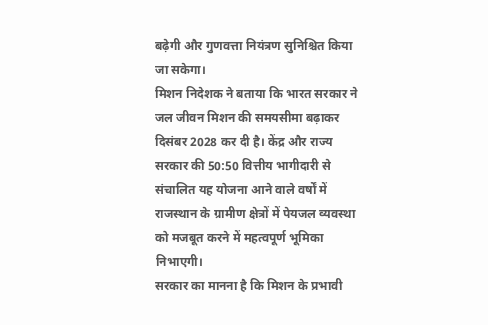बढ़ेगी और गुणवत्ता नियंत्रण सुनिश्चित किया जा सकेगा।
मिशन निदेशक ने बताया कि भारत सरकार ने जल जीवन मिशन की समयसीमा बढ़ाकर दिसंबर 2028 कर दी है। केंद्र और राज्य सरकार की 50:50 वित्तीय भागीदारी से संचालित यह योजना आने वाले वर्षों में राजस्थान के ग्रामीण क्षेत्रों में पेयजल व्यवस्था को मजबूत करने में महत्वपूर्ण भूमिका निभाएगी।
सरकार का मानना है कि मिशन के प्रभावी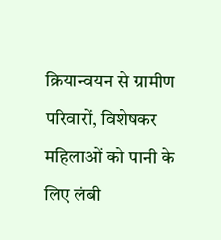क्रियान्वयन से ग्रामीण परिवारों, विशेषकर महिलाओं को पानी के लिए लंबी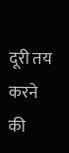दूरी तय करने की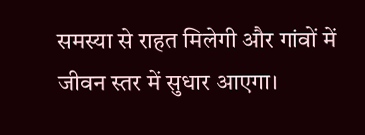समस्या से राहत मिलेगी और गांवों में जीवन स्तर में सुधार आएगा।